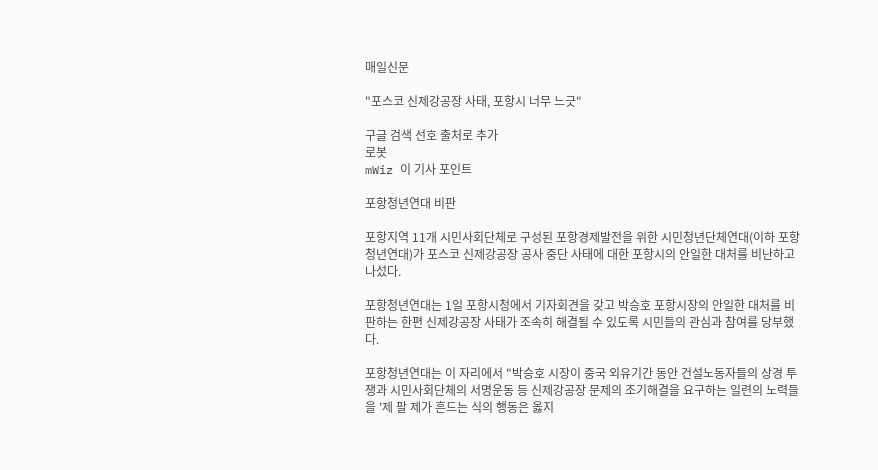매일신문

"포스코 신제강공장 사태, 포항시 너무 느긋"

구글 검색 선호 출처로 추가
로봇
mWiz 이 기사 포인트

포항청년연대 비판

포항지역 11개 시민사회단체로 구성된 포항경제발전을 위한 시민청년단체연대(이하 포항청년연대)가 포스코 신제강공장 공사 중단 사태에 대한 포항시의 안일한 대처를 비난하고 나섰다.

포항청년연대는 1일 포항시청에서 기자회견을 갖고 박승호 포항시장의 안일한 대처를 비판하는 한편 신제강공장 사태가 조속히 해결될 수 있도록 시민들의 관심과 참여를 당부했다.

포항청년연대는 이 자리에서 "박승호 시장이 중국 외유기간 동안 건설노동자들의 상경 투쟁과 시민사회단체의 서명운동 등 신제강공장 문제의 조기해결을 요구하는 일련의 노력들을 '제 팔 제가 흔드는 식의 행동은 옳지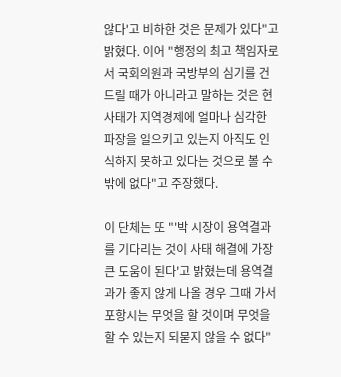않다'고 비하한 것은 문제가 있다"고 밝혔다. 이어 "행정의 최고 책임자로서 국회의원과 국방부의 심기를 건드릴 때가 아니라고 말하는 것은 현 사태가 지역경제에 얼마나 심각한 파장을 일으키고 있는지 아직도 인식하지 못하고 있다는 것으로 볼 수밖에 없다"고 주장했다.

이 단체는 또 "'박 시장이 용역결과를 기다리는 것이 사태 해결에 가장 큰 도움이 된다'고 밝혔는데 용역결과가 좋지 않게 나올 경우 그때 가서 포항시는 무엇을 할 것이며 무엇을 할 수 있는지 되묻지 않을 수 없다"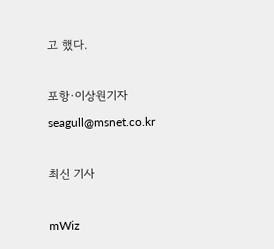고 했다.

포항·이상원기자 seagull@msnet.co.kr

최신 기사

mWiz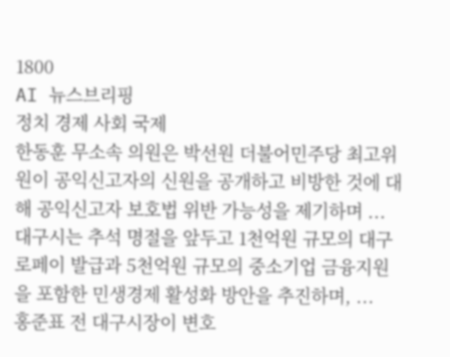1800
AI 뉴스브리핑
정치 경제 사회 국제
한동훈 무소속 의원은 박선원 더불어민주당 최고위원이 공익신고자의 신원을 공개하고 비방한 것에 대해 공익신고자 보호법 위반 가능성을 제기하며 ...
대구시는 추석 명절을 앞두고 1천억원 규모의 대구로페이 발급과 5천억원 규모의 중소기업 금융지원을 포함한 민생경제 활성화 방안을 추진하며, ...
홍준표 전 대구시장이 변호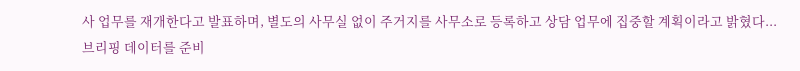사 업무를 재개한다고 발표하며, 별도의 사무실 없이 주거지를 사무소로 등록하고 상담 업무에 집중할 계획이라고 밝혔다...
브리핑 데이터를 준비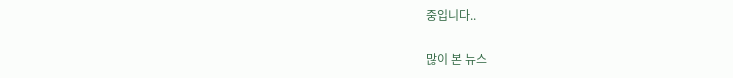중입니다..

많이 본 뉴스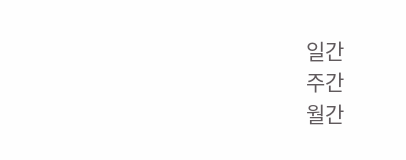일간
주간
월간